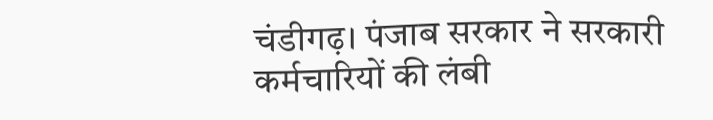चंडीगढ़। पंजाब सरकार ने सरकारी कर्मचारियों की लंबी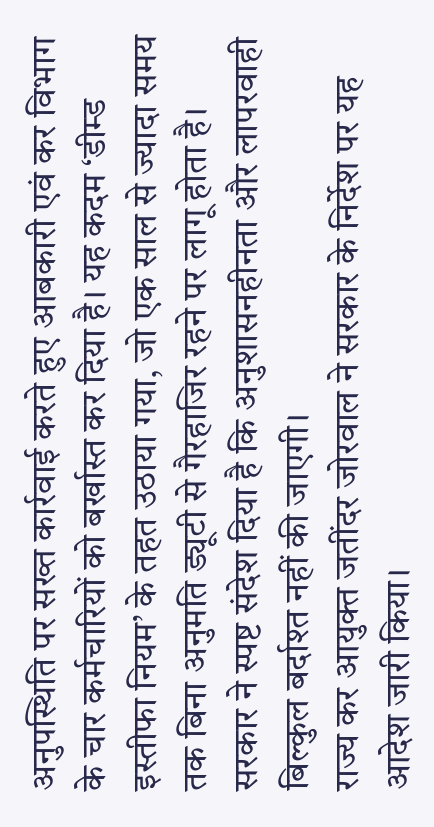अनुपस्थिति पर सख्त कार्रवाई करते हुए आबकारी एवं कर विभाग के चार कर्मचारियों को बर्खास्त कर दिया है। यह कदम ‘डीम्ड इस्तीफा नियम’ के तहत उठाया गया, जो एक साल से ज्यादा समय तक बिना अनुमति ड्यूटी से गैरहाजिर रहने पर लागू होता है। सरकार ने स्पष्ट संदेश दिया है कि अनुशासनहीनता और लापरवाही बिल्कुल बर्दाश्त नहीं की जाएगी।
राज्य कर आयुक्त जतींदर जोरवाल ने सरकार के निर्देश पर यह आदेश जारी किया।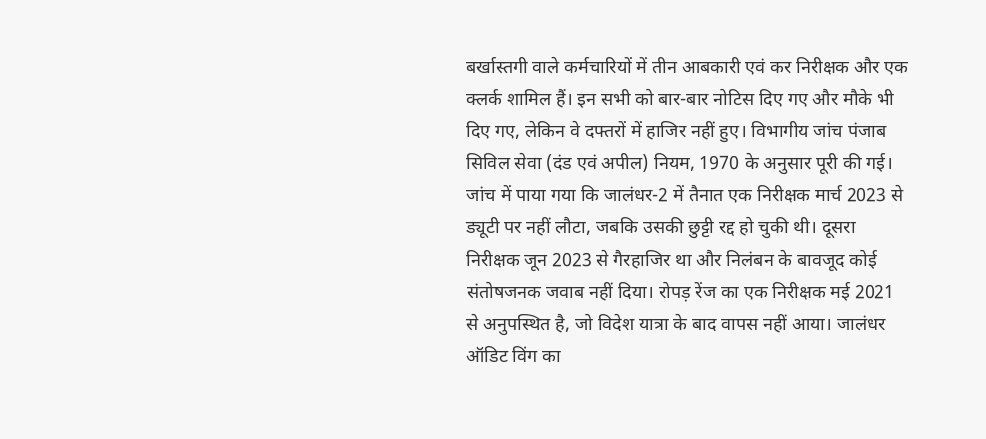बर्खास्तगी वाले कर्मचारियों में तीन आबकारी एवं कर निरीक्षक और एक क्लर्क शामिल हैं। इन सभी को बार-बार नोटिस दिए गए और मौके भी दिए गए, लेकिन वे दफ्तरों में हाजिर नहीं हुए। विभागीय जांच पंजाब सिविल सेवा (दंड एवं अपील) नियम, 1970 के अनुसार पूरी की गई।
जांच में पाया गया कि जालंधर-2 में तैनात एक निरीक्षक मार्च 2023 से ड्यूटी पर नहीं लौटा, जबकि उसकी छुट्टी रद्द हो चुकी थी। दूसरा निरीक्षक जून 2023 से गैरहाजिर था और निलंबन के बावजूद कोई संतोषजनक जवाब नहीं दिया। रोपड़ रेंज का एक निरीक्षक मई 2021 से अनुपस्थित है, जो विदेश यात्रा के बाद वापस नहीं आया। जालंधर ऑडिट विंग का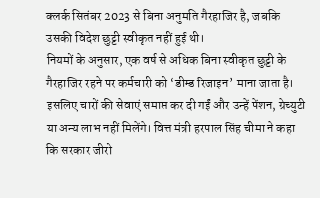क्लर्क सितंबर 2023 से बिना अनुमति गैरहाजिर है, जबकि उसकी विदेश छुट्टी स्वीकृत नहीं हुई थी।
नियमों के अनुसार, एक वर्ष से अधिक बिना स्वीकृत छुट्टी के गैरहाजिर रहने पर कर्मचारी को ‘डीम्ड रिजाइन’ माना जाता है। इसलिए चारों की सेवाएं समाप्त कर दी गईं और उन्हें पेंशन, ग्रेच्युटी या अन्य लाभ नहीं मिलेंगे। वित्त मंत्री हरपाल सिंह चीमा ने कहा कि सरकार जीरो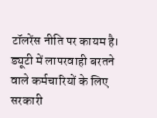टॉलरेंस नीति पर कायम है। ड्यूटी में लापरवाही बरतने वाले कर्मचारियों के लिए सरकारी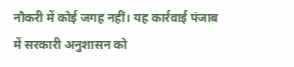नौकरी में कोई जगह नहीं। यह कार्रवाई पंजाब में सरकारी अनुशासन को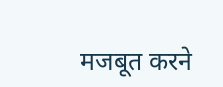मजबूत करने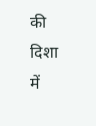की दिशा में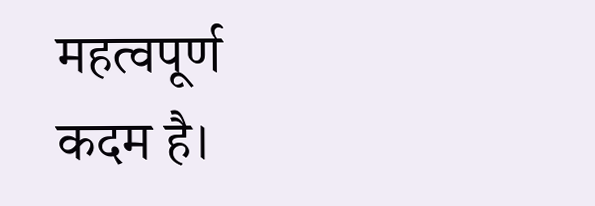महत्वपूर्ण कदम है।